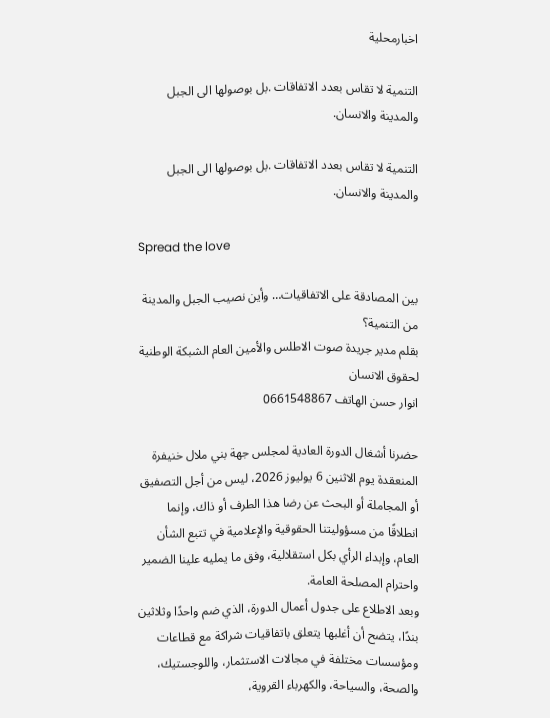اخبارمحلية

التنمية لا تقاس بعدد الاتفاقات .بل بوصولها الى الجبل والمدينة والانسان.

التنمية لا تقاس بعدد الاتفاقات .بل بوصولها الى الجبل والمدينة والانسان.

Spread the love

بين المصادقة على الاتفاقيات… وأين نصيب الجبل والمدينة من التنمية؟
بقلم مدير جريدة صوت الاطلس والأمين العام الشبكة الوطنية لحقوق الانسان
انوار حسن الهاتف 0661548867

حضرنا أشغال الدورة العادية لمجلس جهة بني ملال خنيفرة المنعقدة يوم الاثنين 6 يوليوز 2026، ليس من أجل التصفيق أو المجاملة أو البحث عن رضا هذا الطرف أو ذاك، وإنما انطلاقًا من مسؤوليتنا الحقوقية والإعلامية في تتبع الشأن العام، وإبداء الرأي بكل استقلالية، وفق ما يمليه علينا الضمير واحترام المصلحة العامة.
وبعد الاطلاع على جدول أعمال الدورة، الذي ضم واحدًا وثلاثين بندًا، يتضح أن أغلبها يتعلق باتفاقيات شراكة مع قطاعات ومؤسسات مختلفة في مجالات الاستثمار، واللوجستيك، والصحة، والسياحة، والكهرباء القروية،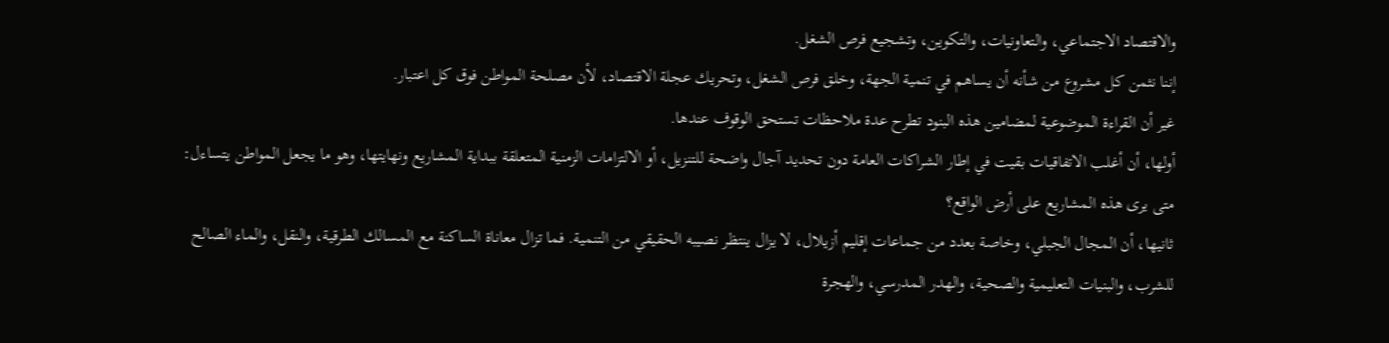والاقتصاد الاجتماعي، والتعاونيات، والتكوين، وتشجيع فرص الشغل.
إننا نثمن كل مشروع من شأنه أن يساهم في تنمية الجهة، وخلق فرص الشغل، وتحريك عجلة الاقتصاد، لأن مصلحة المواطن فوق كل اعتبار.
غير أن القراءة الموضوعية لمضامين هذه البنود تطرح عدة ملاحظات تستحق الوقوف عندها.
أولها، أن أغلب الاتفاقيات بقيت في إطار الشراكات العامة دون تحديد آجال واضحة للتنزيل، أو الالتزامات الزمنية المتعلقة ببداية المشاريع ونهايتها، وهو ما يجعل المواطن يتساءل: متى يرى هذه المشاريع على أرض الواقع؟
ثانيها، أن المجال الجبلي، وخاصة بعدد من جماعات إقليم أزيلال، لا يزال ينتظر نصيبه الحقيقي من التنمية. فما تزال معاناة الساكنة مع المسالك الطرقية، والنقل، والماء الصالح للشرب، والبنيات التعليمية والصحية، والهدر المدرسي، والهجرة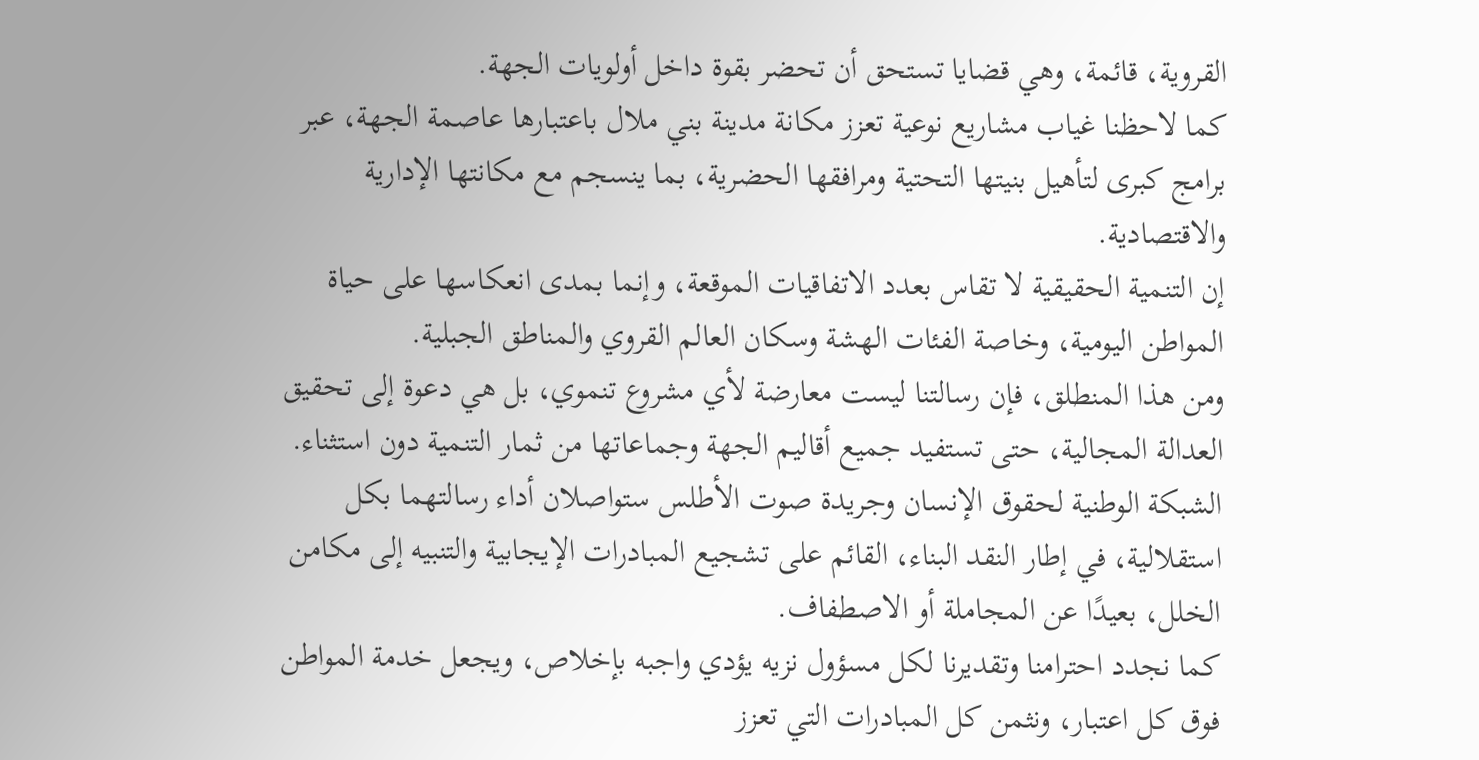القروية، قائمة، وهي قضايا تستحق أن تحضر بقوة داخل أولويات الجهة.
كما لاحظنا غياب مشاريع نوعية تعزز مكانة مدينة بني ملال باعتبارها عاصمة الجهة، عبر برامج كبرى لتأهيل بنيتها التحتية ومرافقها الحضرية، بما ينسجم مع مكانتها الإدارية والاقتصادية.
إن التنمية الحقيقية لا تقاس بعدد الاتفاقيات الموقعة، وإنما بمدى انعكاسها على حياة المواطن اليومية، وخاصة الفئات الهشة وسكان العالم القروي والمناطق الجبلية.
ومن هذا المنطلق، فإن رسالتنا ليست معارضة لأي مشروع تنموي، بل هي دعوة إلى تحقيق العدالة المجالية، حتى تستفيد جميع أقاليم الجهة وجماعاتها من ثمار التنمية دون استثناء.
الشبكة الوطنية لحقوق الإنسان وجريدة صوت الأطلس ستواصلان أداء رسالتهما بكل استقلالية، في إطار النقد البناء، القائم على تشجيع المبادرات الإيجابية والتنبيه إلى مكامن الخلل، بعيدًا عن المجاملة أو الاصطفاف.
كما نجدد احترامنا وتقديرنا لكل مسؤول نزيه يؤدي واجبه بإخلاص، ويجعل خدمة المواطن فوق كل اعتبار، ونثمن كل المبادرات التي تعزز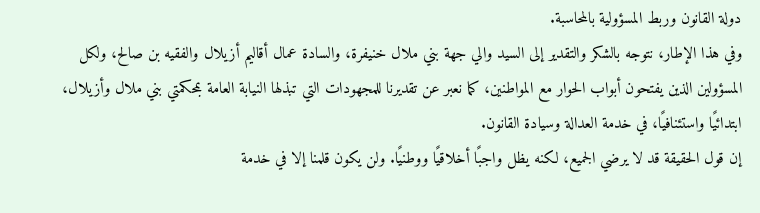دولة القانون وربط المسؤولية بالمحاسبة.
وفي هذا الإطار، نتوجه بالشكر والتقدير إلى السيد والي جهة بني ملال خنيفرة، والسادة عمال أقاليم أزيلال والفقيه بن صالح، ولكل المسؤولين الذين يفتحون أبواب الحوار مع المواطنين، كما نعبر عن تقديرنا للمجهودات التي تبذلها النيابة العامة بمحكمتي بني ملال وأزيلال، ابتدائيًا واستئنافيًا، في خدمة العدالة وسيادة القانون.
إن قول الحقيقة قد لا يرضي الجميع، لكنه يظل واجبًا أخلاقيًا ووطنيًا. ولن يكون قلمنا إلا في خدمة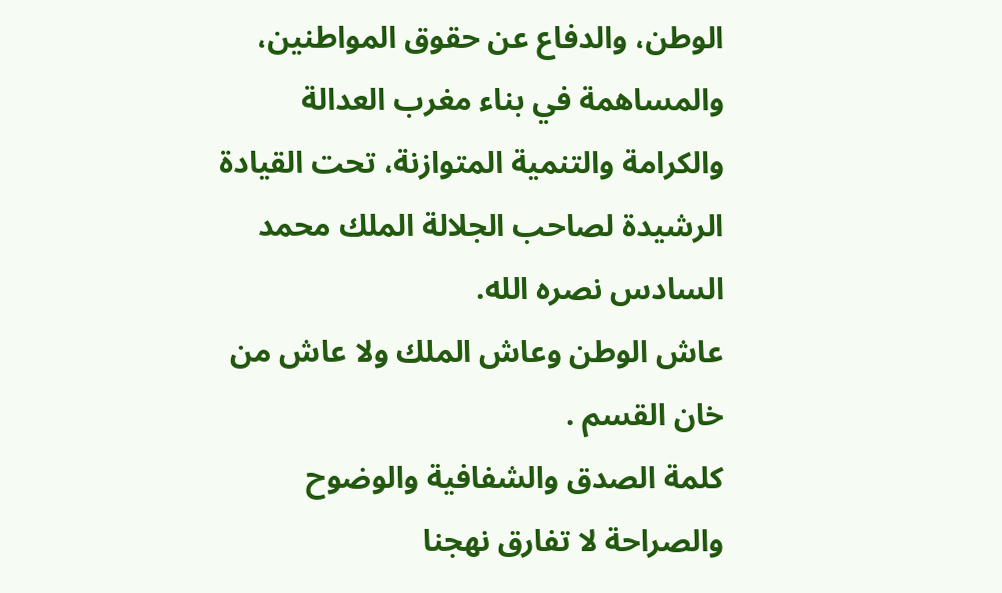الوطن، والدفاع عن حقوق المواطنين، والمساهمة في بناء مغرب العدالة والكرامة والتنمية المتوازنة، تحت القيادة الرشيدة لصاحب الجلالة الملك محمد السادس نصره الله.
عاش الوطن وعاش الملك ولا عاش من خان القسم .
كلمة الصدق والشفافية والوضوح والصراحة لا تفارق نهجنا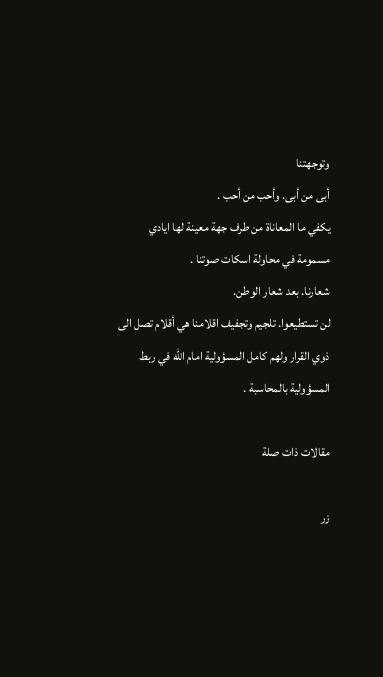وتوجهتنا
أبى من أبى. وأحب من أحب .
يكفي ما المعاناة من طرف جهة معينة لها ايادي مسمومة في محاولة اسكات صوتنا .
شعارنا. بعد شعار الوطن.
لن تستطيعوا. تلجيم وتجفيف اقلامنا هي أقلام تصل الى ذوي القرار ولهم كامل المسؤولية امام الله في ربط المسؤولية بالمحاسبة .

مقالات ذات صلة

زر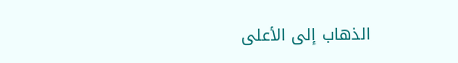الذهاب إلى الأعلى